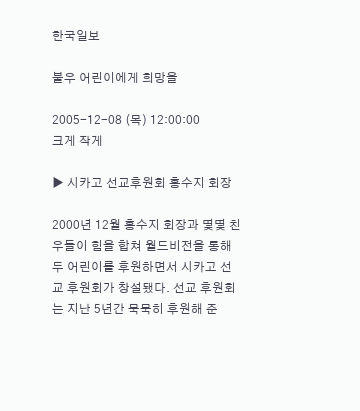한국일보

불우 어린이에게 희망을

2005-12-08 (목) 12:00:00
크게 작게

▶ 시카고 선교후원회 홍수지 회장

2000년 12월 홍수지 회장과 몇몇 친우들이 힘을 합쳐 월드비전을 통해 두 어린이를 후원하면서 시카고 선교 후원회가 창설됐다. 선교 후원회는 지난 5년간 묵묵히 후원해 준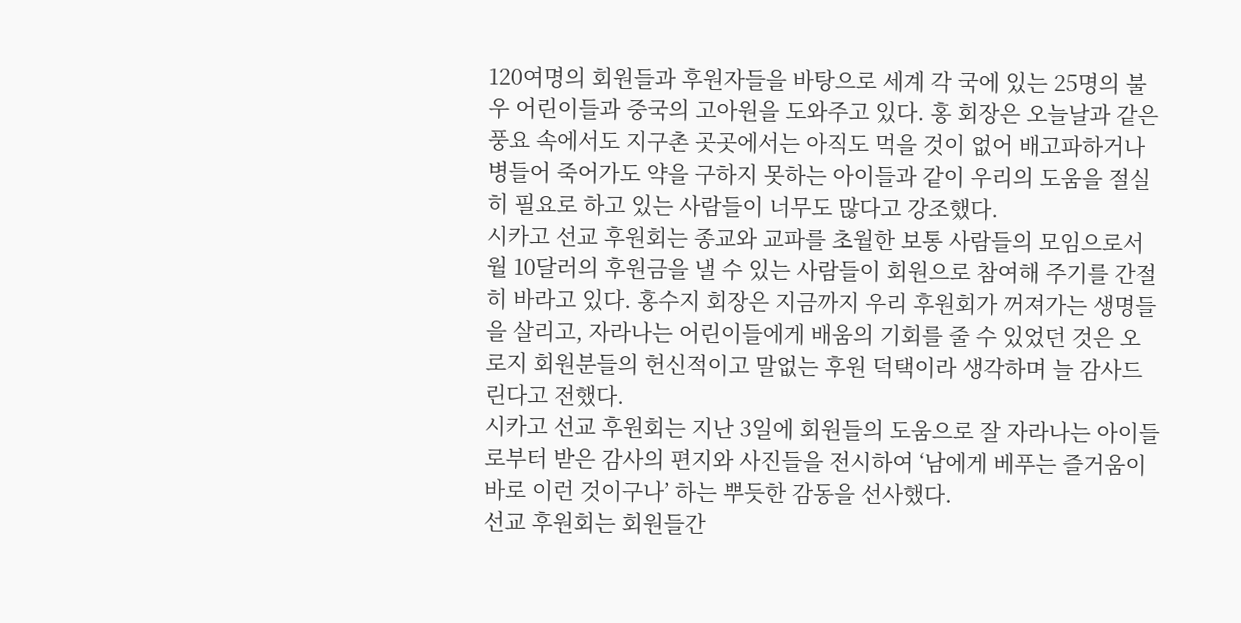120여명의 회원들과 후원자들을 바탕으로 세계 각 국에 있는 25명의 불우 어린이들과 중국의 고아원을 도와주고 있다. 홍 회장은 오늘날과 같은 풍요 속에서도 지구촌 곳곳에서는 아직도 먹을 것이 없어 배고파하거나 병들어 죽어가도 약을 구하지 못하는 아이들과 같이 우리의 도움을 절실히 필요로 하고 있는 사람들이 너무도 많다고 강조했다.
시카고 선교 후원회는 종교와 교파를 초월한 보통 사람들의 모임으로서 월 10달러의 후원금을 낼 수 있는 사람들이 회원으로 참여해 주기를 간절히 바라고 있다. 홍수지 회장은 지금까지 우리 후원회가 꺼져가는 생명들을 살리고, 자라나는 어린이들에게 배움의 기회를 줄 수 있었던 것은 오로지 회원분들의 헌신적이고 말없는 후원 덕택이라 생각하며 늘 감사드린다고 전했다.
시카고 선교 후원회는 지난 3일에 회원들의 도움으로 잘 자라나는 아이들로부터 받은 감사의 편지와 사진들을 전시하여 ‘남에게 베푸는 즐거움이 바로 이런 것이구나’ 하는 뿌듯한 감동을 선사했다.
선교 후원회는 회원들간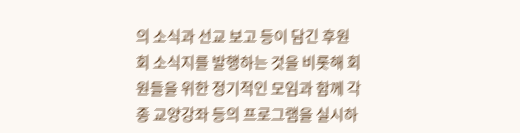의 소식과 선교 보고 등이 담긴 후원회 소식지를 발행하는 것을 비롯해 회원들을 위한 정기적인 모임과 함께 각종 교양강좌 등의 프로그램을 실시하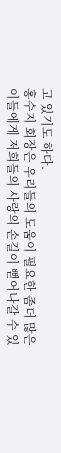고 있기도 하다.
홍수지 회장은 우리들의 도움이 필요한 좀더 많은 이들에게 저희들의 사랑의 손길이 뻗어나갈 수 있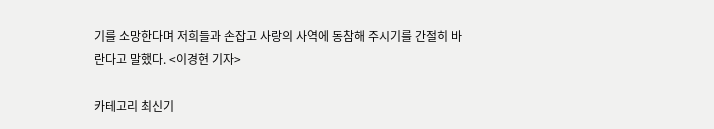기를 소망한다며 저희들과 손잡고 사랑의 사역에 동참해 주시기를 간절히 바란다고 말했다. <이경현 기자>

카테고리 최신기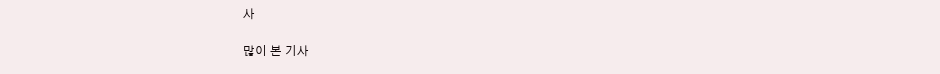사

많이 본 기사